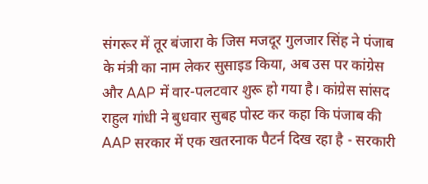संगरूर में तूर बंजारा के जिस मजदूर गुलजार सिंह ने पंजाब के मंत्री का नाम लेकर सुसाइड किया, अब उस पर कांग्रेस और AAP में वार-पलटवार शुरू हो गया है। कांग्रेस सांसद राहुल गांधी ने बुधवार सुबह पोस्ट कर कहा कि पंजाब की AAP सरकार में एक खतरनाक पैटर्न दिख रहा है - सरकारी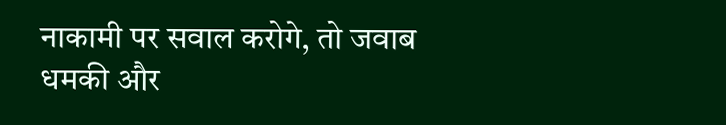नाकामी पर सवाल करोगे, तो जवाब धमकी और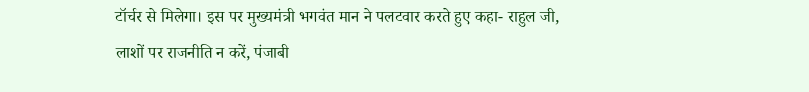टॉर्चर से मिलेगा। इस पर मुख्यमंत्री भगवंत मान ने पलटवार करते हुए कहा- राहुल जी, लाशों पर राजनीति न करें, पंजाबी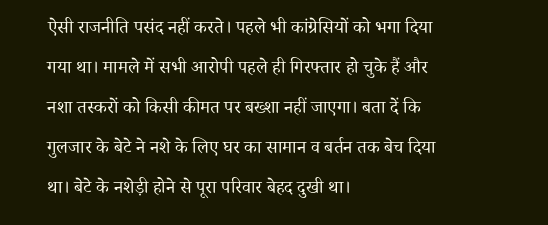ऐसी राजनीति पसंद नहीं करते। पहले भी कांग्रेसियों को भगा दिया गया था। मामले में सभी आरोपी पहले ही गिरफ्तार हो चुके हैं और नशा तस्करों को किसी कीमत पर बख्शा नहीं जाएगा। बता दें कि गुलजार के बेटे ने नशे के लिए घर का सामान व बर्तन तक बेच दिया था। बेटे के नशेड़ी होने से पूरा परिवार बेहद दुखी था।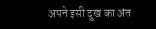अपने इसी दुख का अंत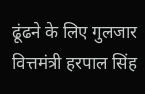ढूंढने के लिए गुलजार वित्तमंत्री हरपाल सिंह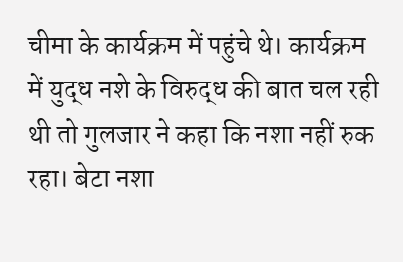चीमा के कार्यक्रम में पहुंचे थे। कार्यक्रम में युद्ध नशे के विरुद्ध की बात चल रही थी तो गुलजार ने कहा कि नशा नहीं रुक रहा। बेटा नशा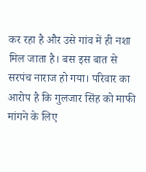कर रहा है और उसे गांव में ही नशा मिल जाता है। बस इस बात से सरपंच नाराज हो गया। परिवार का आरोप है कि गुलजार सिंह को माफी मांगने के लिए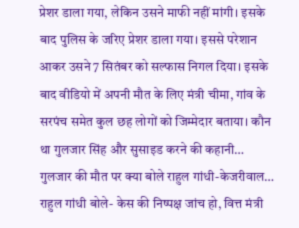प्रेशर डाला गया, लेकिन उसने माफी नहीं मांगी। इसके बाद पुलिस के जरिए प्रेशर डाला गया। इससे परेशान आकर उसने 7 सितंबर को सल्फास निगल दिया। इसके बाद वीडियो में अपनी मौत के लिए मंत्री चीमा, गांव के सरपंच समेत कुल छह लोगों को जिम्मेदार बताया। कौन था गुलजार सिंह और सुसाइड करने की कहानी… गुलजार की मौत पर क्या बोले राहुल गांधी-केजरीवाल… राहुल गांधी बोले- केस की निष्पक्ष जांच हो, वित्त मंत्री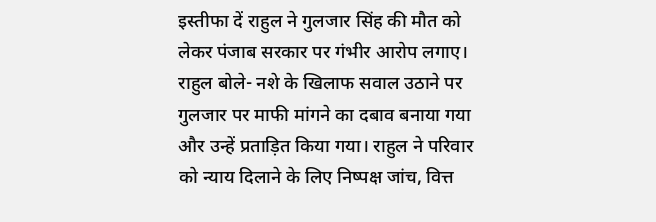इस्तीफा दें राहुल ने गुलजार सिंह की मौत को लेकर पंजाब सरकार पर गंभीर आरोप लगाए। राहुल बोले- नशे के खिलाफ सवाल उठाने पर गुलजार पर माफी मांगने का दबाव बनाया गया और उन्हें प्रताड़ित किया गया। राहुल ने परिवार को न्याय दिलाने के लिए निष्पक्ष जांच, वित्त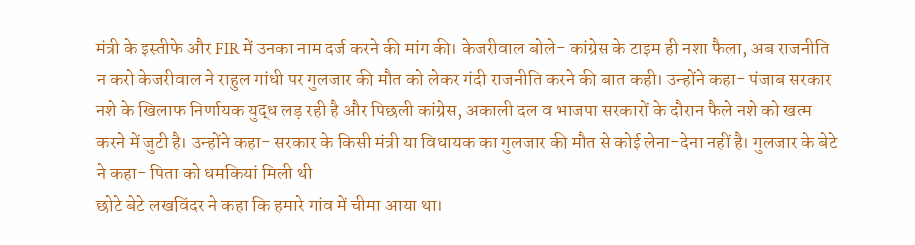मंत्री के इस्तीफे और FIR में उनका नाम दर्ज करने की मांग की। केजरीवाल बोले- कांग्रेस के टाइम ही नशा फैला, अब राजनीति न करो केजरीवाल ने राहुल गांधी पर गुलजार की मौत को लेकर गंदी राजनीति करने की बात कही। उन्होंने कहा- पंजाब सरकार नशे के खिलाफ निर्णायक युद्ध लड़ रही है और पिछली कांग्रेस, अकाली दल व भाजपा सरकारों के दौरान फैले नशे को खत्म करने में जुटी है। उन्होंने कहा- सरकार के किसी मंत्री या विधायक का गुलजार की मौत से कोई लेना-देना नहीं है। गुलजार के बेटे ने कहा- पिता को धमकियां मिली थी
छोटे बेटे लखविंदर ने कहा कि हमारे गांव में चीमा आया था।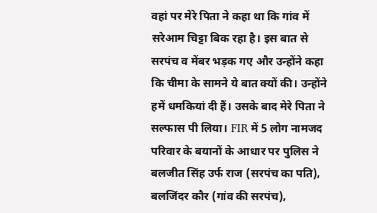वहां पर मेरे पिता ने कहा था कि गांव में सरेआम चिट्टा बिक रहा है। इस बात से सरपंच व मेंबर भड़क गए और उन्होंने कहा कि चीमा के सामने ये बात क्यों की। उन्होंने हमें धमकियां दी हैं। उसके बाद मेरे पिता ने सल्फास पी लिया। FIR में 5 लोग नामजद परिवार के बयानों के आधार पर पुलिस ने बलजीत सिंह उर्फ राज (सरपंच का पति), बलजिंदर कौर (गांव की सरपंच),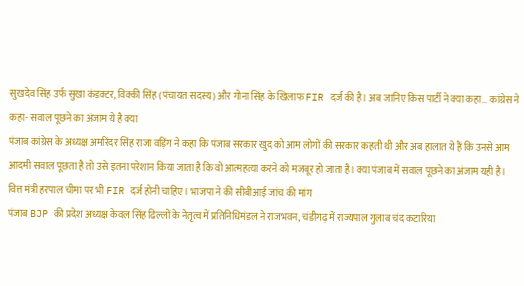सुखदेव सिंह उर्फ सुखा कंडक्टर, विक्की सिंह (पंचायत सदस्य) और गोना सिंह के खिलाफ FIR दर्ज की है। अब जानिए किस पार्टी ने क्या कहा… कांग्रेस ने कहा- सवाल पूछने का अंजाम ये है क्या
पंजाब कांग्रेस के अध्यक्ष अमरिंदर सिंह राजा वड़िंग ने कहा कि पंजाब सरकार खुद को आम लोगों की सरकार कहती थी और अब हालात ये हैं कि उनसे आम आदमी सवाल पूछता है तो उसे इतना परेशान किया जाता है कि वो आत्महत्या करने को मजबूर हो जाता है। क्या पंजाब में सवाल पूछने का अंजाम यही है। वित्त मंत्री हरपाल चीमा पर भी FIR दर्ज होनी चाहिए। भाजपा ने की सीबीआई जांच की मांग
पंजाब BJP की प्रदेश अध्यक्ष केवल सिंह ढिल्लों के नेतृत्व में प्रतिनिधिमंडल ने राजभवन, चंडीगढ़ में राज्यपाल गुलाब चंद कटारिया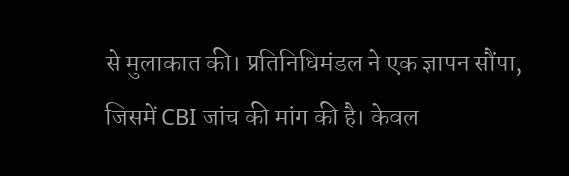से मुलाकात की। प्रतिनिधिमंडल ने एक ज्ञापन सौंपा, जिसमें CBI जांच की मांग की है। केवल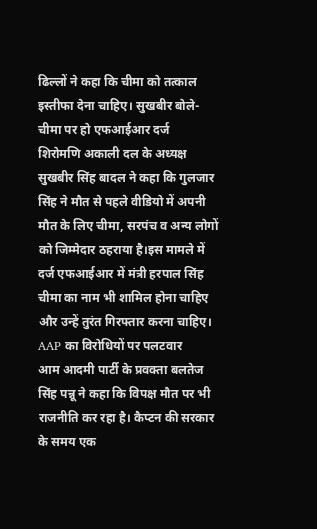ढिल्लों ने कहा कि चीमा को तत्काल इस्तीफा देना चाहिए। सुखबीर बोले- चीमा पर हो एफआईआर दर्ज
शिरोमणि अकाली दल के अध्यक्ष सुखबीर सिंह बादल ने कहा कि गुलजार सिंह ने मौत से पहले वीडियो में अपनी मौत के लिए चीमा, सरपंच व अन्य लोगों को जिम्मेदार ठहराया है।इस मामले में दर्ज एफआईआर में मंत्री हरपाल सिंह चीमा का नाम भी शामिल होना चाहिए और उन्हें तुरंत गिरफ्तार करना चाहिए। AAP का विरोधियों पर पलटवार
आम आदमी पार्टी के प्रवक्ता बलतेज सिंह पन्नू ने कहा कि विपक्ष मौत पर भी राजनीति कर रहा है। कैप्टन की सरकार के समय एक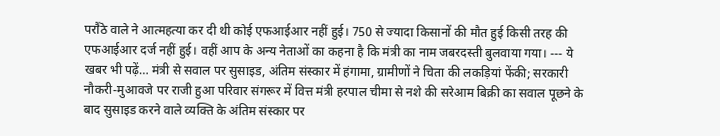परौंठे वाले ने आत्महत्या कर दी थी कोई एफआईआर नहीं हुई। 750 से ज्यादा किसानों की मौत हुई किसी तरह की एफआईआर दर्ज नहीं हुई। वहीं आप के अन्य नेताओं का कहना है कि मंत्री का नाम जबरदस्ती बुलवाया गया। --- ये खबर भी पढ़ें… मंत्री से सवाल पर सुसाइड, अंतिम संस्कार में हंगामा, ग्रामीणों ने चिता की लकड़ियां फेंकी; सरकारी नौकरी-मुआवजे पर राजी हुआ परिवार संगरूर में वित्त मंत्री हरपाल चीमा से नशे की सरेआम बिक्री का सवाल पूछने के बाद सुसाइड करने वाले व्यक्ति के अंतिम संस्कार पर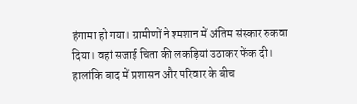हंगामा हो गया। ग्रामीणों ने श्मशान में अंतिम संस्कार रुकवा दिया। वहां सजाई चिता की लकड़ियां उठाकर फेंक दी। हालांकि बाद में प्रशासन और परिवार के बीच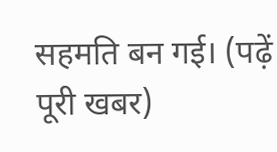सहमति बन गई। (पढ़ें पूरी खबर)